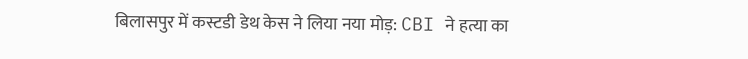बिलासपुर में कस्टडी डेथ केस ने लिया नया मोड़: CBI ने हत्या का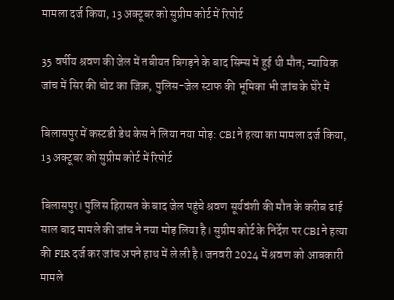मामला दर्ज किया, 13 अक्टूबर को सुप्रीम कोर्ट में रिपोर्ट

35 वर्षीय श्रवण की जेल में तबीयत बिगड़ने के बाद सिम्स में हुई थी मौत; न्यायिक जांच में सिर की चोट का जिक्र, पुलिस-जेल स्टाफ की भूमिका भी जांच के घेरे में

बिलासपुर में कस्टडी डेथ केस ने लिया नया मोड़: CBI ने हत्या का मामला दर्ज किया, 13 अक्टूबर को सुप्रीम कोर्ट में रिपोर्ट

बिलासपुर। पुलिस हिरासत के बाद जेल पहुंचे श्रवण सूर्यवंशी की मौत के करीब ढाई साल बाद मामले की जांच ने नया मोड़ लिया है। सुप्रीम कोर्ट के निर्देश पर CBI ने हत्या की FIR दर्ज कर जांच अपने हाथ में ले ली है। जनवरी 2024 में श्रवण को आबकारी मामले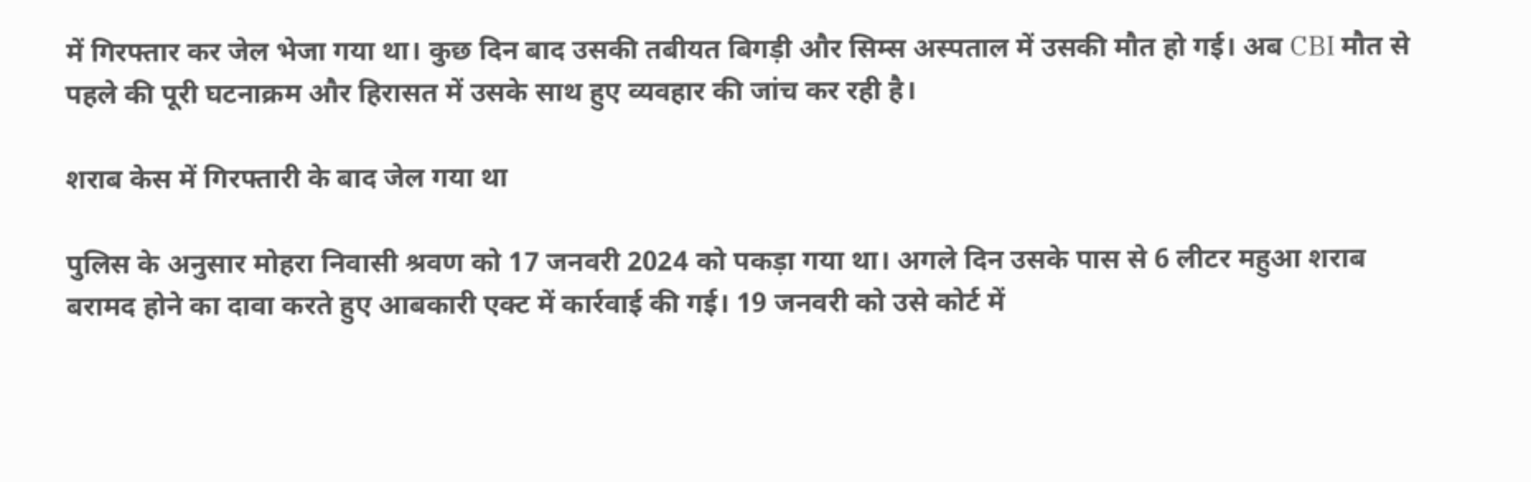में गिरफ्तार कर जेल भेजा गया था। कुछ दिन बाद उसकी तबीयत बिगड़ी और सिम्स अस्पताल में उसकी मौत हो गई। अब CBI मौत से पहले की पूरी घटनाक्रम और हिरासत में उसके साथ हुए व्यवहार की जांच कर रही है।

शराब केस में गिरफ्तारी के बाद जेल गया था

पुलिस के अनुसार मोहरा निवासी श्रवण को 17 जनवरी 2024 को पकड़ा गया था। अगले दिन उसके पास से 6 लीटर महुआ शराब बरामद होने का दावा करते हुए आबकारी एक्ट में कार्रवाई की गई। 19 जनवरी को उसे कोर्ट में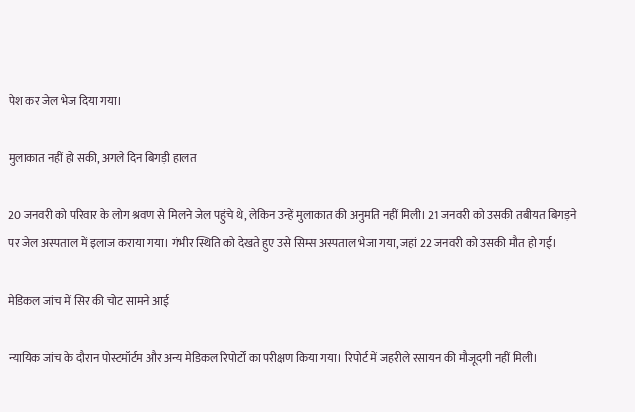पेश कर जेल भेज दिया गया।

मुलाकात नहीं हो सकी, अगले दिन बिगड़ी हालत

20 जनवरी को परिवार के लोग श्रवण से मिलने जेल पहुंचे थे, लेकिन उन्हें मुलाकात की अनुमति नहीं मिली। 21 जनवरी को उसकी तबीयत बिगड़ने पर जेल अस्पताल में इलाज कराया गया। गंभीर स्थिति को देखते हुए उसे सिम्स अस्पताल भेजा गया, जहां 22 जनवरी को उसकी मौत हो गई।

मेडिकल जांच में सिर की चोट सामने आई

न्यायिक जांच के दौरान पोस्टमॉर्टम और अन्य मेडिकल रिपोर्टों का परीक्षण किया गया। रिपोर्ट में जहरीले रसायन की मौजूदगी नहीं मिली।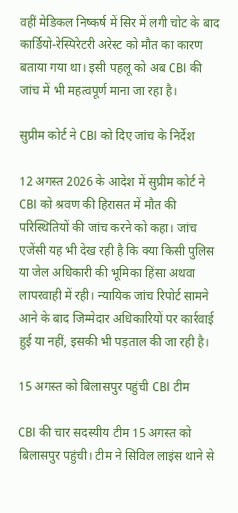वहीं मेडिकल निष्कर्ष में सिर में लगी चोट के बाद कार्डियो-रेस्पिरेटरी अरेस्ट को मौत का कारण बताया गया था। इसी पहलू को अब CBI की जांच में भी महत्वपूर्ण माना जा रहा है।

सुप्रीम कोर्ट ने CBI को दिए जांच के निर्देश

12 अगस्त 2026 के आदेश में सुप्रीम कोर्ट ने CBI को श्रवण की हिरासत में मौत की परिस्थितियों की जांच करने को कहा। जांच एजेंसी यह भी देख रही है कि क्या किसी पुलिस या जेल अधिकारी की भूमिका हिंसा अथवा लापरवाही में रही। न्यायिक जांच रिपोर्ट सामने आने के बाद जिम्मेदार अधिकारियों पर कार्रवाई हुई या नहीं, इसकी भी पड़ताल की जा रही है।

15 अगस्त को बिलासपुर पहुंची CBI टीम

CBI की चार सदस्यीय टीम 15 अगस्त को बिलासपुर पहुंची। टीम ने सिविल लाइंस थाने से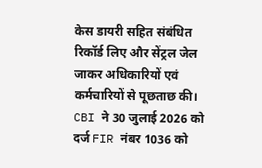केस डायरी सहित संबंधित रिकॉर्ड लिए और सेंट्रल जेल जाकर अधिकारियों एवं कर्मचारियों से पूछताछ की। CBI ने 30 जुलाई 2026 को दर्ज FIR नंबर 1036 को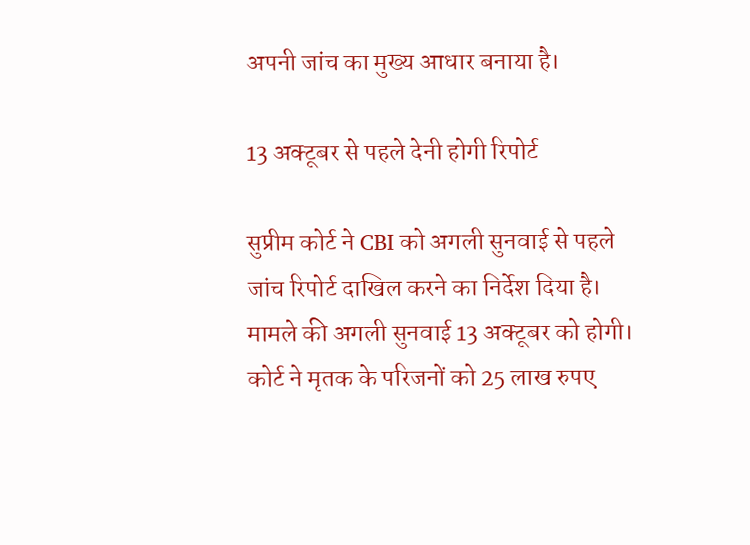अपनी जांच का मुख्य आधार बनाया है।

13 अक्टूबर से पहले देनी होगी रिपोर्ट

सुप्रीम कोर्ट ने CBI को अगली सुनवाई से पहले जांच रिपोर्ट दाखिल करने का निर्देश दिया है। मामले की अगली सुनवाई 13 अक्टूबर को होगी। कोर्ट ने मृतक के परिजनों को 25 लाख रुपए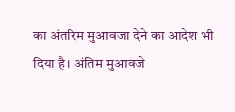का अंतरिम मुआवजा देने का आदेश भी दिया है। अंतिम मुआवजे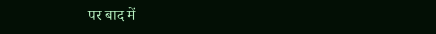पर बाद में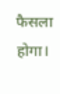फैसला होगा।